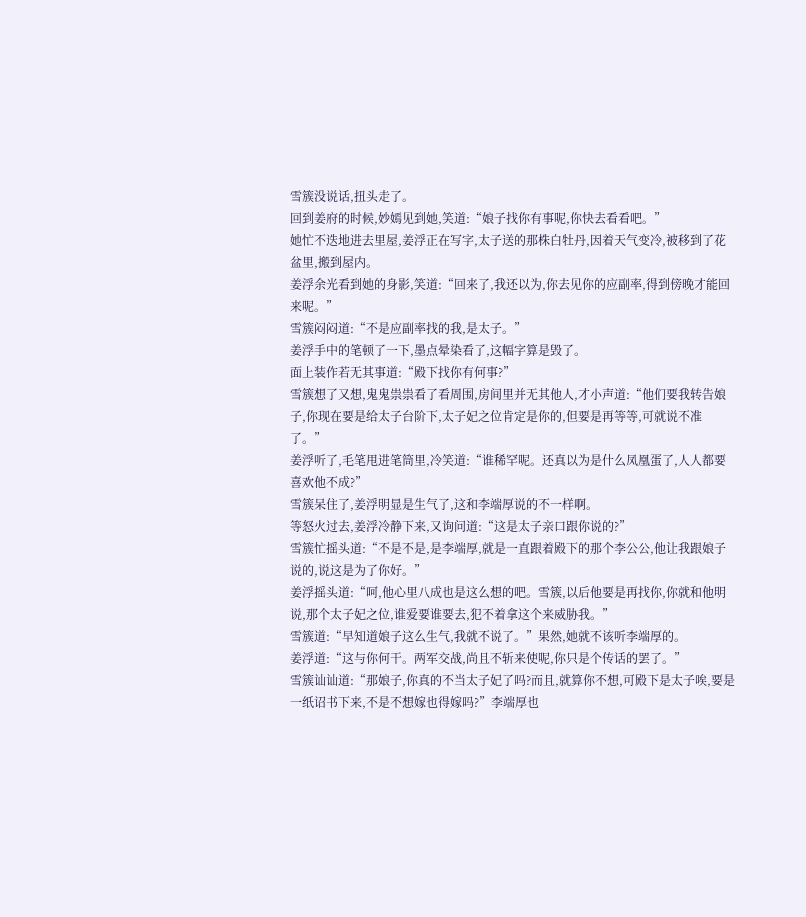雪簇没说话,扭头走了。
回到姜府的时候,妙嫣见到她,笑道:“娘子找你有事呢,你快去看看吧。”
她忙不迭地进去里屋,姜浮正在写字,太子送的那株白牡丹,因着天气变冷,被移到了花盆里,搬到屋内。
姜浮余光看到她的身影,笑道:“回来了,我还以为,你去见你的应副率,得到傍晚才能回来呢。”
雪簇闷闷道:“不是应副率找的我,是太子。”
姜浮手中的笔顿了一下,墨点晕染看了,这幅字算是毁了。
面上装作若无其事道:“殿下找你有何事?”
雪簇想了又想,鬼鬼祟祟看了看周围,房间里并无其他人,才小声道:“他们要我转告娘子,你现在要是给太子台阶下,太子妃之位肯定是你的,但要是再等等,可就说不准了。”
姜浮听了,毛笔甩进笔筒里,冷笑道:“谁稀罕呢。还真以为是什么凤凰蛋了,人人都要喜欢他不成?”
雪簇呆住了,姜浮明显是生气了,这和李端厚说的不一样啊。
等怒火过去,姜浮冷静下来,又询问道:“这是太子亲口跟你说的?”
雪簇忙摇头道:“不是不是,是李端厚,就是一直跟着殿下的那个李公公,他让我跟娘子说的,说这是为了你好。”
姜浮摇头道:“呵,他心里八成也是这么想的吧。雪簇,以后他要是再找你,你就和他明说,那个太子妃之位,谁爱要谁要去,犯不着拿这个来威胁我。”
雪簇道:“早知道娘子这么生气,我就不说了。”果然,她就不该听李端厚的。
姜浮道:“这与你何干。两军交战,尚且不斩来使呢,你只是个传话的罢了。”
雪簇讪讪道:“那娘子,你真的不当太子妃了吗?而且,就算你不想,可殿下是太子唉,要是一纸诏书下来,不是不想嫁也得嫁吗?”李端厚也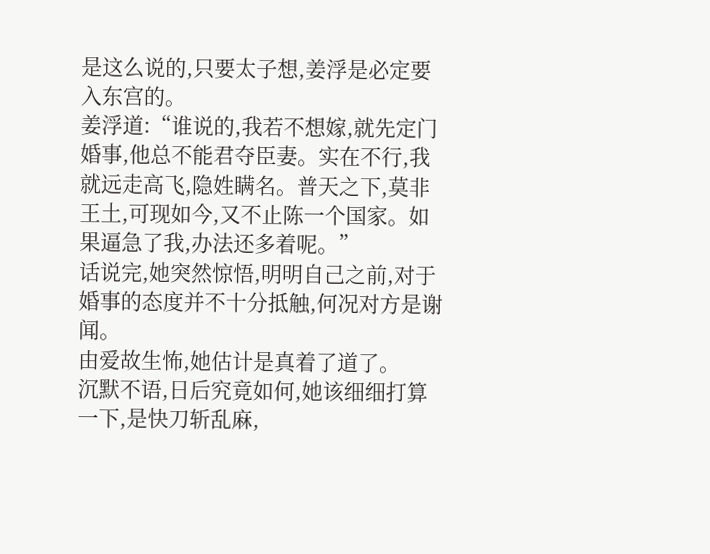是这么说的,只要太子想,姜浮是必定要入东宫的。
姜浮道:“谁说的,我若不想嫁,就先定门婚事,他总不能君夺臣妻。实在不行,我就远走高飞,隐姓瞒名。普天之下,莫非王土,可现如今,又不止陈一个国家。如果逼急了我,办法还多着呢。”
话说完,她突然惊悟,明明自己之前,对于婚事的态度并不十分抵触,何况对方是谢闻。
由爱故生怖,她估计是真着了道了。
沉默不语,日后究竟如何,她该细细打算一下,是快刀斩乱麻,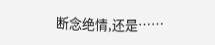断念绝情,还是……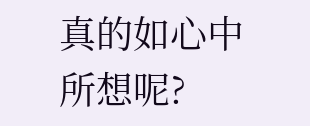真的如心中所想呢?